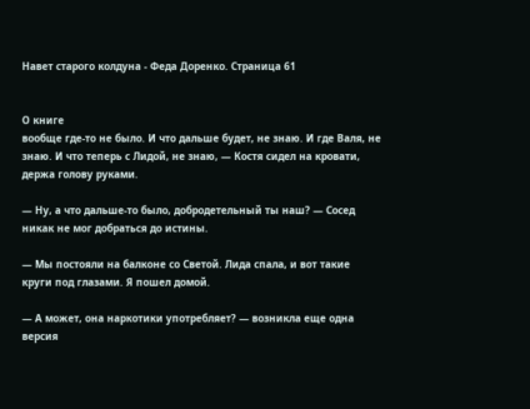Навет старого колдуна - Феда Доренко. Страница 61


О книге
вообще где-то не было. И что дальше будет, не знаю. И где Валя, не знаю. И что теперь с Лидой, не знаю, — Костя сидел на кровати, держа голову руками.

— Ну, а что дальше-то было, добродетельный ты наш? — Сосед никак не мог добраться до истины.

— Мы постояли на балконе со Светой. Лида спала, и вот такие круги под глазами. Я пошел домой.

— А может, она наркотики употребляет? — возникла еще одна версия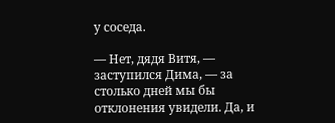у соседа.

— Нет, дядя Витя, — заступился Дима, — за столько дней мы бы отклонения увидели. Да, и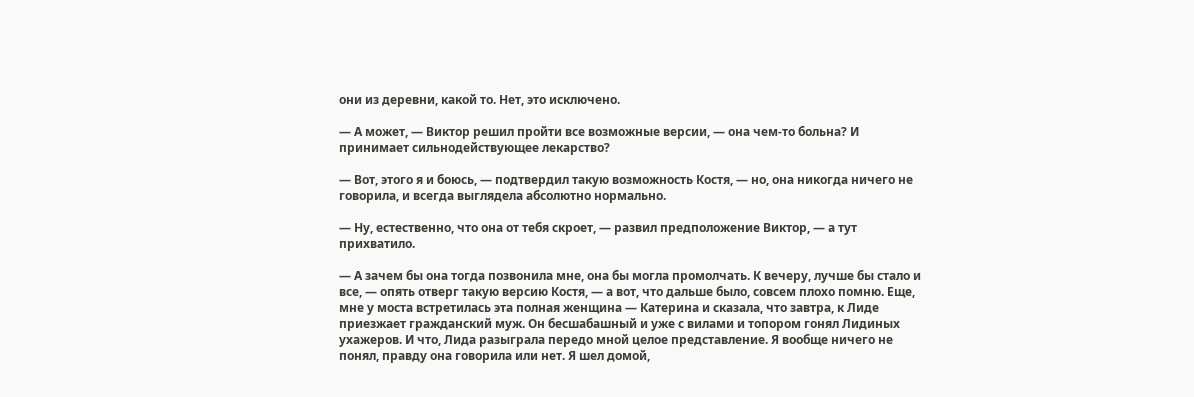они из деревни, какой то. Нет, это исключено.

— А может, — Виктор решил пройти все возможные версии, — она чем-то больна? И принимает сильнодействующее лекарство?

— Вот, этого я и боюсь, — подтвердил такую возможность Костя, — но, она никогда ничего не говорила, и всегда выглядела абсолютно нормально.

— Ну, естественно, что она от тебя скроет, — развил предположение Виктор, — а тут прихватило.

— А зачем бы она тогда позвонила мне, она бы могла промолчать. К вечеру, лучше бы стало и все, — опять отверг такую версию Костя, — а вот, что дальше было, совсем плохо помню. Еще, мне у моста встретилась эта полная женщина — Катерина и сказала, что завтра, к Лиде приезжает гражданский муж. Он бесшабашный и уже с вилами и топором гонял Лидиных ухажеров. И что, Лида разыграла передо мной целое представление. Я вообще ничего не понял, правду она говорила или нет. Я шел домой,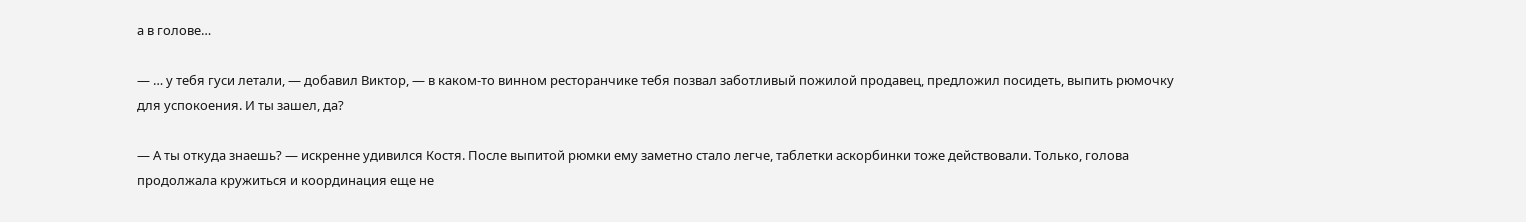а в голове…

— … у тебя гуси летали, — добавил Виктор, — в каком-то винном ресторанчике тебя позвал заботливый пожилой продавец, предложил посидеть, выпить рюмочку для успокоения. И ты зашел, да?

— А ты откуда знаешь? — искренне удивился Костя. После выпитой рюмки ему заметно стало легче, таблетки аскорбинки тоже действовали. Только, голова продолжала кружиться и координация еще не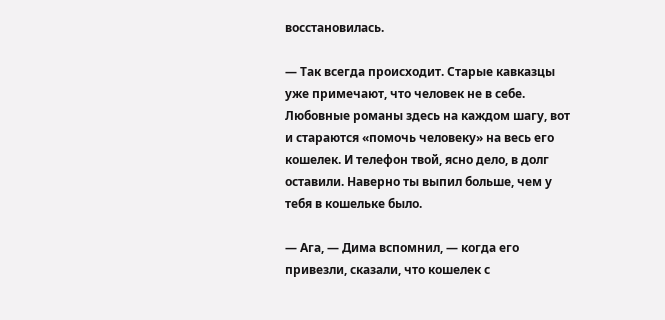восстановилась.

— Так всегда происходит. Старые кавказцы уже примечают, что человек не в себе. Любовные романы здесь на каждом шагу, вот и стараются «помочь человеку» на весь его кошелек. И телефон твой, ясно дело, в долг оставили. Наверно ты выпил больше, чем у тебя в кошельке было.

— Ага, — Дима вспомнил, — когда его привезли, сказали, что кошелек с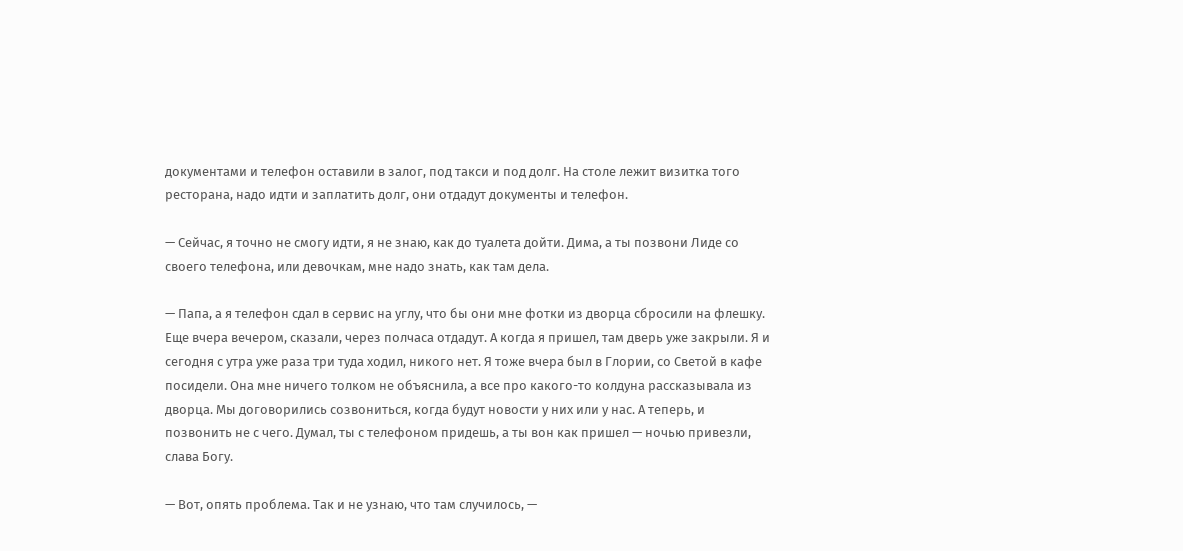документами и телефон оставили в залог, под такси и под долг. На столе лежит визитка того ресторана, надо идти и заплатить долг, они отдадут документы и телефон.

— Сейчас, я точно не смогу идти, я не знаю, как до туалета дойти. Дима, а ты позвони Лиде со своего телефона, или девочкам, мне надо знать, как там дела.

— Папа, а я телефон сдал в сервис на углу, что бы они мне фотки из дворца сбросили на флешку. Еще вчера вечером, сказали, через полчаса отдадут. А когда я пришел, там дверь уже закрыли. Я и сегодня с утра уже раза три туда ходил, никого нет. Я тоже вчера был в Глории, со Светой в кафе посидели. Она мне ничего толком не объяснила, а все про какого-то колдуна рассказывала из дворца. Мы договорились созвониться, когда будут новости у них или у нас. А теперь, и позвонить не с чего. Думал, ты с телефоном придешь, а ты вон как пришел — ночью привезли, слава Богу.

— Вот, опять проблема. Так и не узнаю, что там случилось, —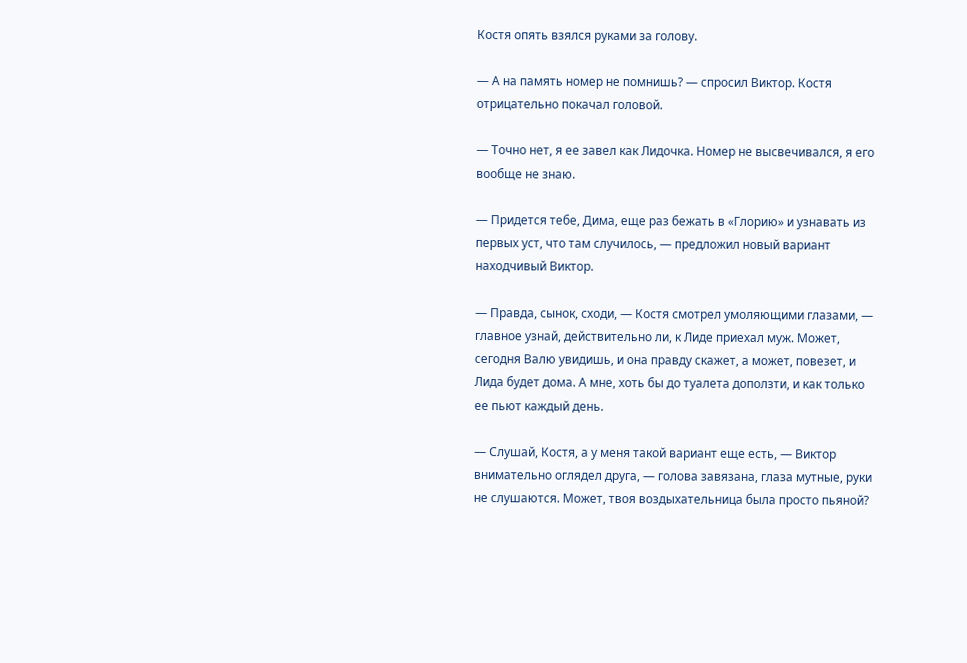Костя опять взялся руками за голову.

— А на память номер не помнишь? — спросил Виктор. Костя отрицательно покачал головой.

— Точно нет, я ее завел как Лидочка. Номер не высвечивался, я его вообще не знаю.

— Придется тебе, Дима, еще раз бежать в «Глорию» и узнавать из первых уст, что там случилось, — предложил новый вариант находчивый Виктор.

— Правда, сынок, сходи, — Костя смотрел умоляющими глазами, — главное узнай, действительно ли, к Лиде приехал муж. Может, сегодня Валю увидишь, и она правду скажет, а может, повезет, и Лида будет дома. А мне, хоть бы до туалета доползти, и как только ее пьют каждый день.

— Слушай, Костя, а у меня такой вариант еще есть, — Виктор внимательно оглядел друга, — голова завязана, глаза мутные, руки не слушаются. Может, твоя воздыхательница была просто пьяной?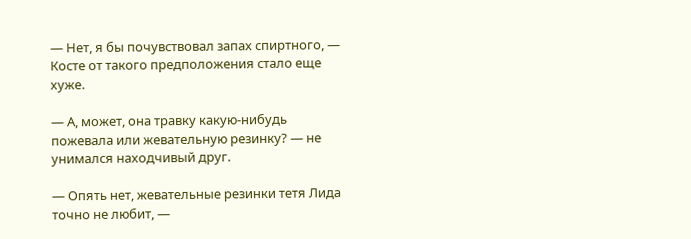— Нет, я бы почувствовал запах спиртного, — Косте от такого предположения стало еще хуже.

— А, может, она травку какую-нибудь пожевала или жевательную резинку? — не унимался находчивый друг.

— Опять нет, жевательные резинки тетя Лида точно не любит, —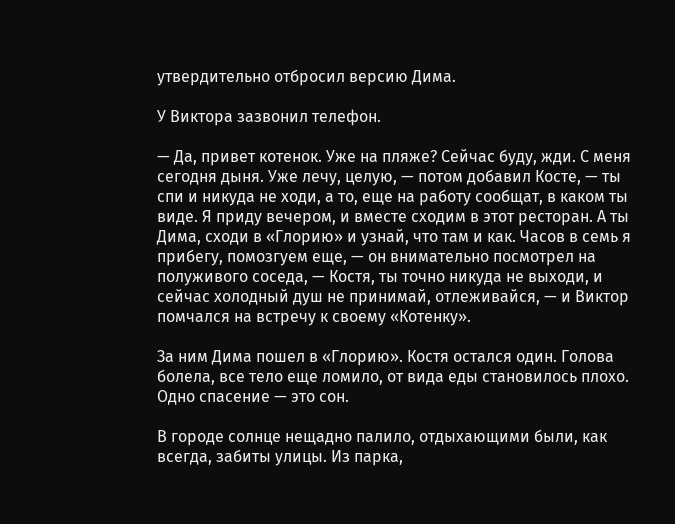утвердительно отбросил версию Дима.

У Виктора зазвонил телефон.

— Да, привет котенок. Уже на пляже? Сейчас буду, жди. С меня сегодня дыня. Уже лечу, целую, — потом добавил Косте, — ты спи и никуда не ходи, а то, еще на работу сообщат, в каком ты виде. Я приду вечером, и вместе сходим в этот ресторан. А ты Дима, сходи в «Глорию» и узнай, что там и как. Часов в семь я прибегу, помозгуем еще, — он внимательно посмотрел на полуживого соседа, — Костя, ты точно никуда не выходи, и сейчас холодный душ не принимай, отлеживайся, — и Виктор помчался на встречу к своему «Котенку».

За ним Дима пошел в «Глорию». Костя остался один. Голова болела, все тело еще ломило, от вида еды становилось плохо. Одно спасение — это сон.

В городе солнце нещадно палило, отдыхающими были, как всегда, забиты улицы. Из парка,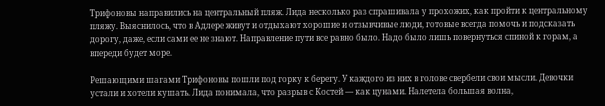Трифоновы направились на центральный пляж. Лида несколько раз спрашивала у прохожих, как пройти к центральному пляжу. Выяснилось, что в Адлере живут и отдыхают хорошие и отзывчивые люди, готовые всегда помочь и подсказать дорогу, даже, если сами ее не знают. Направление пути все равно было. Надо было лишь повернуться спиной к горам, а впереди будет море.

Решающими шагами Трифоновы пошли под горку к берегу. У каждого из них в голове свербели свои мысли. Девочки устали и хотели кушать. Лида понимала, что разрыв с Костей — как цунами. Налетела большая волна,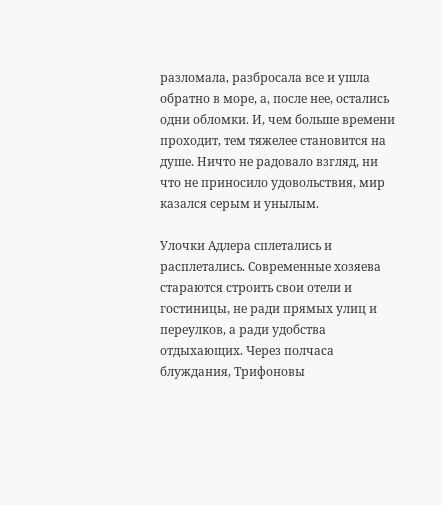разломала, разбросала все и ушла обратно в море, а, после нее, остались одни обломки. И, чем больше времени проходит, тем тяжелее становится на душе. Ничто не радовало взгляд, ни что не приносило удовольствия, мир казался серым и унылым.

Улочки Адлера сплетались и расплетались. Современные хозяева стараются строить свои отели и гостиницы, не ради прямых улиц и переулков, а ради удобства отдыхающих. Через полчаса блуждания, Трифоновы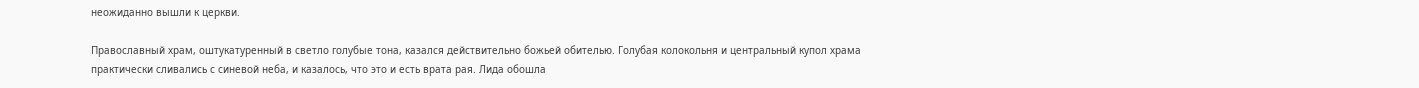неожиданно вышли к церкви.

Православный храм, оштукатуренный в светло голубые тона, казался действительно божьей обителью. Голубая колокольня и центральный купол храма практически сливались с синевой неба, и казалось, что это и есть врата рая. Лида обошла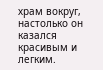храм вокруг, настолько он казался красивым и легким.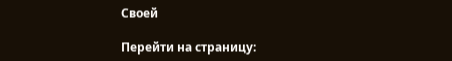Своей

Перейти на страницу: